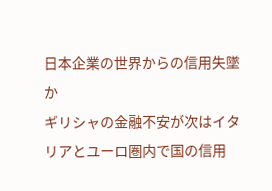日本企業の世界からの信用失墜か
ギリシャの金融不安が次はイタリアとユーロ圏内で国の信用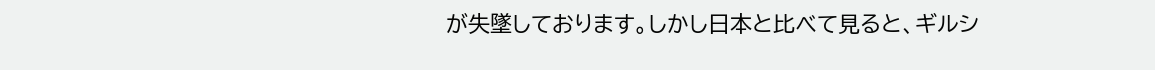が失墜しております。しかし日本と比べて見ると、ギルシ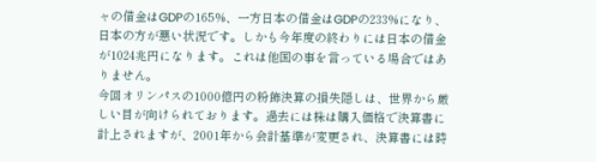ャの借金はGDPの165%、一方日本の借金はGDPの233%になり、日本の方が悪い状況です。しかも今年度の終わりには日本の借金が1024兆円になります。これは他国の事を言っている場合ではありません。
今回オリンパスの1000億円の粉飾決算の損失隠しは、世界から厳しい目が向けられております。過去には株は購入価格で決算書に計上されますが、2001年から会計基準が変更され、決算書には時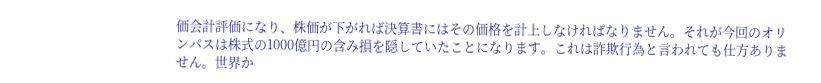価会計評価になり、株価が下がれば決算書にはその価格を計上しなければなりません。それが今回のオリンパスは株式の1000億円の含み損を隠していたことになります。これは詐欺行為と言われても仕方ありません。世界か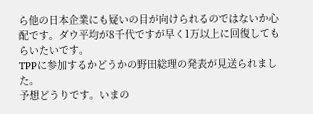ら他の日本企業にも疑いの目が向けられるのではないか心配です。ダウ平均が8千代ですが早く1万以上に回復してもらいたいです。
TPPに参加するかどうかの野田総理の発表が見送られました。
予想どうりです。いまの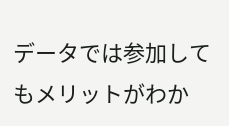データでは参加してもメリットがわか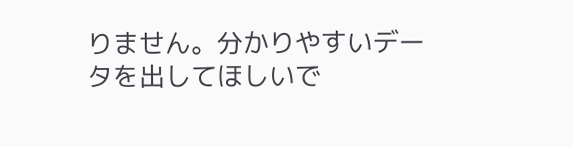りません。分かりやすいデータを出してほしいで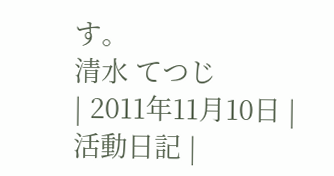す。
清水 てつじ
| 2011年11月10日 | 活動日記 |